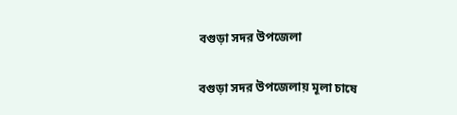বগুড়া সদর উপজেলা

বগুড়া সদর উপজেলায় মূলা চাষে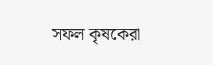সফল কৃষকেরা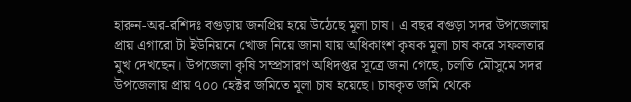হারুন-অর-রশিদঃ বগুড়ায় জনপ্রিয় হয়ে উঠেছে মূলা চাষ। এ বছর বগুড়া সদর উপজেলায় প্রায় এগারো টা ইউনিয়নে খোজ নিয়ে জানা যায় অধিকাংশ কৃষক মূলা চাষ করে সফলতার মুখ দেখছেন। উপজেলা কৃষি সম্প্রসারণ অধিদপ্তর সূত্রে জনা গেছে, চলতি মৌসুমে সদর উপজেলায় প্রায় ৭০০ হেক্টর জমিতে মূলা চাষ হয়েছে। চাষকৃত জমি থেকে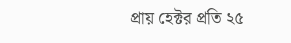প্রায় হেক্টর প্রতি ২৫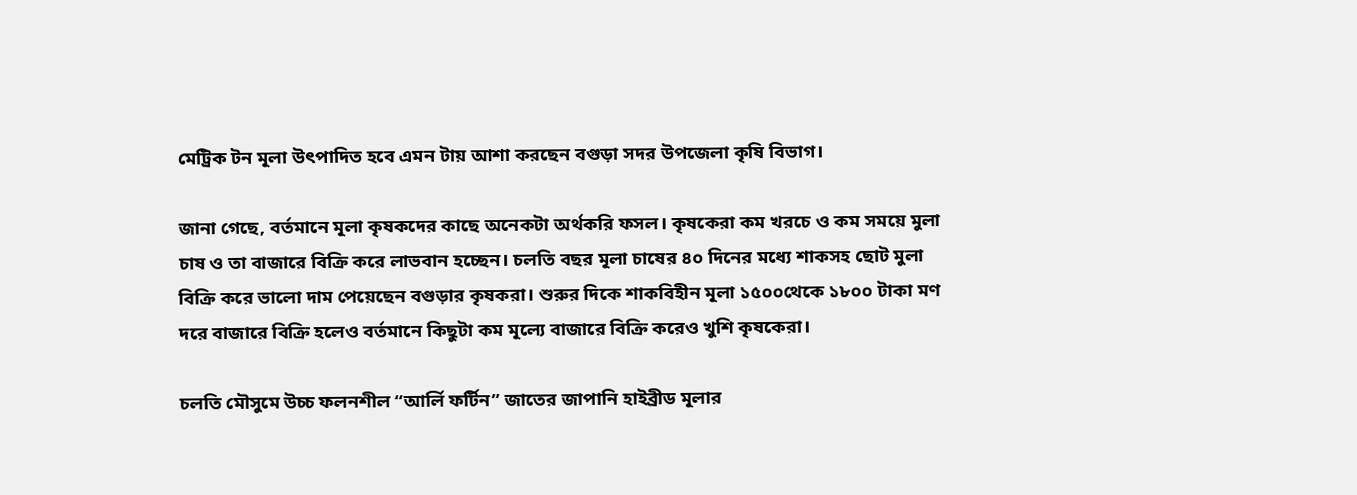মেট্রিক টন মূলা উৎপাদিত হবে এমন টায় আশা করছেন বগুড়া সদর উপজেলা কৃষি বিভাগ।

জানা গেছে, বর্তমানে মূলা কৃষকদের কাছে অনেকটা অর্থকরি ফসল। কৃষকেরা কম খরচে ও কম সময়ে মুলা চাষ ও তা বাজারে বিক্রি করে লাভবান হচ্ছেন। চলতি বছর মূলা চাষের ৪০ দিনের মধ্যে শাকসহ ছোট মুলা বিক্রি করে ভালো দাম পেয়েছেন বগুড়ার কৃষকরা। শুরুর দিকে শাকবিহীন মূলা ১৫০০থেকে ১৮০০ টাকা মণ দরে বাজারে বিক্রি হলেও বর্তমানে কিছুটা কম মূল্যে বাজারে বিক্রি করেও খুশি কৃষকেরা।

চলতি মৌসুমে উচ্চ ফলনশীল “আর্লি ফর্টিন” জাতের জাপানি হাইব্রীড মূলার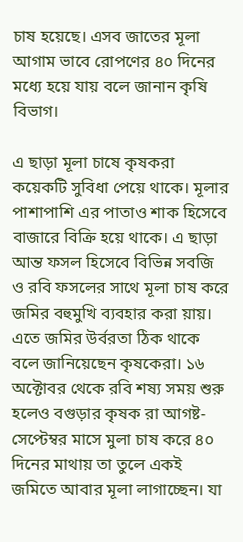চাষ হয়েছে। এসব জাতের মূলা আগাম ভাবে রোপণের ৪০ দিনের মধ্যে হয়ে যায় বলে জানান কৃষি বিভাগ।

এ ছাড়া মূলা চাষে কৃষকরা কয়েকটি সুবিধা পেয়ে থাকে। মূলার পাশাপাশি এর পাতাও শাক হিসেবে বাজারে বিক্রি হয়ে থাকে। এ ছাড়া আন্ত ফসল হিসেবে বিভিন্ন সবজি ও রবি ফসলের সাথে মূলা চাষ করে জমির বহুমুখি ব্যবহার করা য়ায়। এতে জমির উর্বরতা ঠিক থাকে বলে জানিয়েছেন কৃষকেরা। ১৬ অক্টোবর থেকে রবি শষ্য সময় শুরু হলেও বগুড়ার কৃষক রা আগষ্ট-সেপ্টেম্বর মাসে মুলা চাষ করে ৪০ দিনের মাথায় তা তুলে একই জমিতে আবার মূলা লাগাচ্ছেন। যা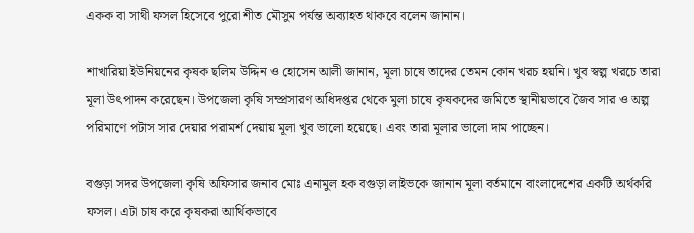একক বা সাথী ফসল হিসেবে পুরো শীত মৌসুম পর্যন্ত অব্যাহত থাকবে বলেন জানান।

শাখারিয়া ইউনিয়নের কৃষক ছলিম উদ্দিন ও হোসেন আলী জানান, মূলা চাষে তাদের তেমন কোন খরচ হয়নি। খুব স্বল্প খরচে তারা মূলা উৎপাদন করেছেন। উপজেলা কৃষি সম্প্রসারণ অধিদপ্তর থেকে মুলা চাষে কৃষকদের জমিতে স্থানীয়ভাবে জৈব সার ও অল্প পরিমাণে পটাস সার দেয়ার পরামর্শ দেয়ায় মূলা খুব ভালো হয়েছে। এবং তারা মূলার ভালো দাম পাচ্ছেন।

বগুড়া সদর উপজেলা কৃষি অফিসার জনাব মোঃ এনামুল হক বগুড়া লাইভকে জানান মূলা বর্তমানে বাংলাদেশের একটি অর্থকরি ফসল। এটা চাষ করে কৃষকরা আর্থিকভাবে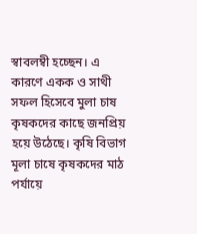স্বাবলম্বী হচ্ছেন। এ কারণে একক ও সাথী সফল হিসেবে মুলা চাষ কৃষকদের কাছে জনপ্রিয় হয়ে উঠেছে। কৃষি বিভাগ মূলা চাষে কৃষকদের মাঠ পর্যায়ে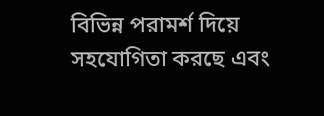বিভিন্ন পরামর্শ দিয়ে সহযোগিতা করছে এবং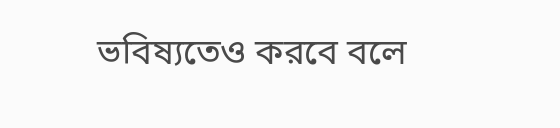ভবিষ্যতেও করবে বলে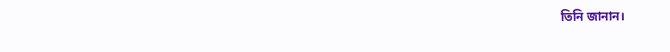তিনি জানান।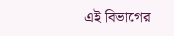এই বিভাগের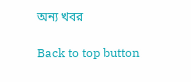অন্য খবর

Back to top button